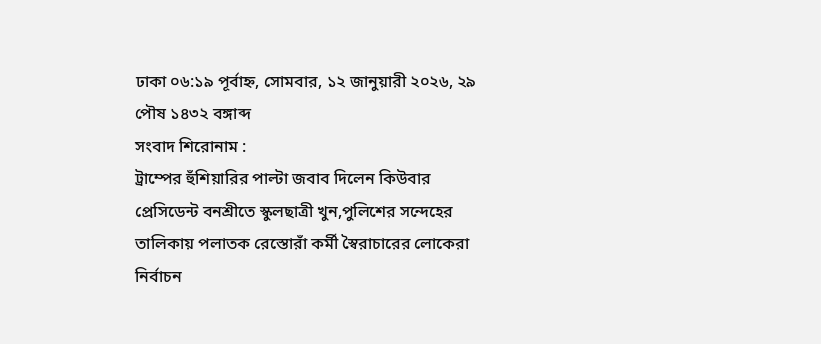ঢাকা ০৬:১৯ পূর্বাহ্ন, সোমবার, ১২ জানুয়ারী ২০২৬, ২৯ পৌষ ১৪৩২ বঙ্গাব্দ
সংবাদ শিরোনাম :
ট্রাম্পের হুঁশিয়ারির পাল্টা জবাব দিলেন কিউবার প্রেসিডেন্ট বনশ্রীতে স্কুলছাত্রী খুন,পুলিশের সন্দেহের তালিকায় পলাতক রেস্তোরাঁ কর্মী স্বৈরাচারের লোকেরা নির্বাচন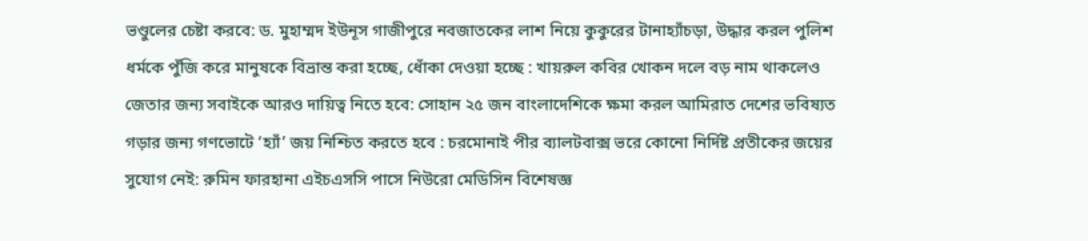ভণ্ডুলের চেষ্টা করবে: ড. মুহাম্মদ ইউনূস গাজীপুরে নবজাতকের লাশ নিয়ে কুকুরের টানাহ্যাঁচড়া, উদ্ধার করল পুলিশ ধর্মকে পুঁজি করে মানুষকে বিভ্রান্ত করা হচ্ছে, ধোঁকা দেওয়া হচ্ছে : খায়রুল কবির খোকন দলে বড় নাম থাকলেও জেতার জন্য সবাইকে আরও দায়িত্ব নিতে হবে: সোহান ২৫ জন বাংলাদেশিকে ক্ষমা করল আমিরাত দেশের ভবিষ্যত গড়ার জন্য গণভোটে ‘হ্যাঁ’ জয় নিশ্চিত করতে হবে : চরমোনাই পীর ব্যালটবাক্স ভরে কোনো নির্দিষ্ট প্রতীকের জয়ের সুযোগ নেই: রুমিন ফারহানা এইচএসসি পাসে নিউরো মেডিসিন বিশেষজ্ঞ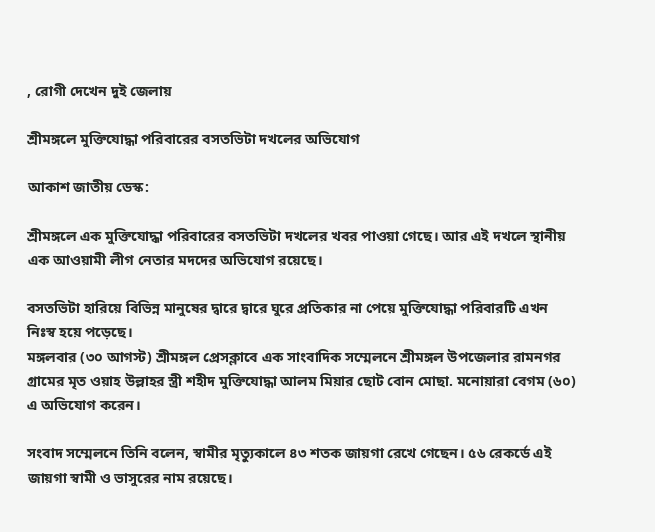, রোগী দেখেন দুই জেলায়

শ্রীমঙ্গলে মুক্তিযোদ্ধা পরিবারের বসতভিটা দখলের অভিযোগ

আকাশ জাতীয় ডেস্ক:

শ্রীমঙ্গলে এক মুক্তিযোদ্ধা পরিবারের বসতভিটা দখলের খবর পাওয়া গেছে। আর এই দখলে স্থানীয় এক আওয়ামী লীগ নেতার মদদের অভিযোগ রয়েছে।

বসতভিটা হারিয়ে বিভিন্ন মানুষের দ্বারে দ্বারে ঘুরে প্রতিকার না পেয়ে মুক্তিযোদ্ধা পরিবারটি এখন নিঃস্ব হয়ে পড়েছে।
মঙ্গলবার (৩০ আগস্ট) শ্রীমঙ্গল প্রেসক্লাবে এক সাংবাদিক সম্মেলনে শ্রীমঙ্গল উপজেলার রামনগর গ্রামের মৃত ওয়াহ উল্লাহর স্ত্রী শহীদ মুক্তিযোদ্ধা আলম মিয়ার ছোট বোন মোছা. মনোয়ারা বেগম (৬০) এ অভিযোগ করেন।

সংবাদ সম্মেলনে তিনি বলেন, স্বামীর মৃত্যুকালে ৪৩ শতক জায়গা রেখে গেছেন। ৫৬ রেকর্ডে এই জায়গা স্বামী ও ভাসুরের নাম রয়েছে।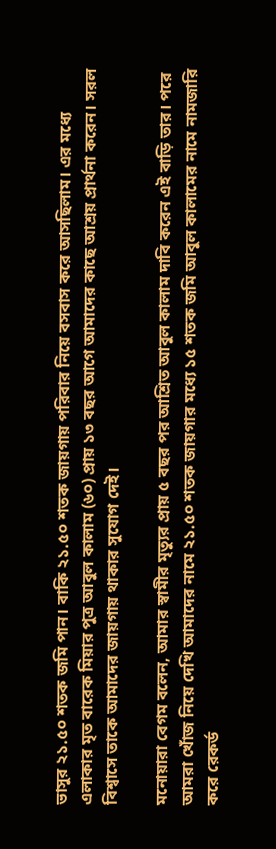ভাসুর ২১.৫০ শতক জমি পান। বাকি ২১.৫০ শতক জায়গায় পরিবার নিয়ে বসবাস করে আসছিলাম। এর মধ্যে এলাকার মৃত বারেক মিয়ার পুত্র আবুল কালাম (৬০) প্রায় ১৩ বছর আগে আমাদের কাছে আশ্রয় প্রার্থনা করেন। সরল বিশ্বাসে তাকে আমাদের জায়গায় থাকার সুযোগ দেই।

মনোয়ারা বেগম বলেন, আমার স্বামীর মৃত্যুর প্রায় ৫ বছর পর আশ্রিত আবুল কালাম দাবি করেন এই বাড়ি তার। পরে আমরা খোঁজ নিয়ে দেখি আমাদের নামে ২১.৫০ শতক জায়গার মধ্যে ১৫ শতক জমি আবুল কালামের নামে নামজারি করে রেকর্ড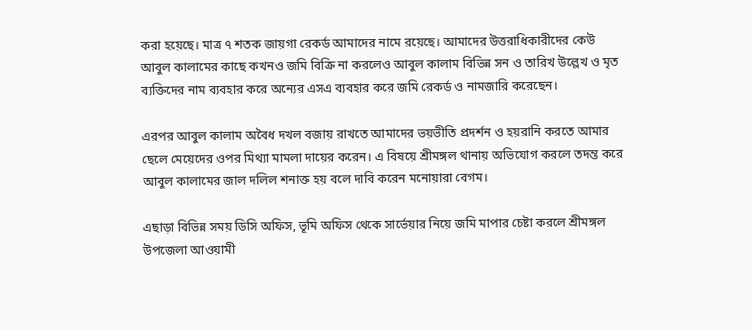করা হয়েছে। মাত্র ৭ শতক জায়গা রেকর্ড আমাদের নামে রয়েছে। আমাদের উত্তরাধিকারীদের কেউ আবুল কালামের কাছে কখনও জমি বিক্রি না করলেও আবুল কালাম বিভিন্ন সন ও তারিখ উল্লেখ ও মৃত ব্যক্তিদের নাম ব্যবহার করে অন্যের এসএ ব্যবহার করে জমি রেকর্ড ও নামজারি করেছেন।

এরপর আবুল কালাম অবৈধ দখল বজায় রাখতে আমাদের ভয়ভীতি প্রদর্শন ও হয়রানি করতে আমার ছেলে মেয়েদের ওপর মিথ্যা মামলা দায়ের করেন। এ বিষয়ে শ্রীমঙ্গল থানায় অভিযোগ করলে তদন্ত করে আবুল কালামের জাল দলিল শনাক্ত হয় বলে দাবি করেন মনোয়ারা বেগম।

এছাড়া বিভিন্ন সময় ডিসি অফিস, ভূমি অফিস থেকে সার্ভেয়ার নিয়ে জমি মাপার চেষ্টা করলে শ্রীমঙ্গল উপজেলা আওয়ামী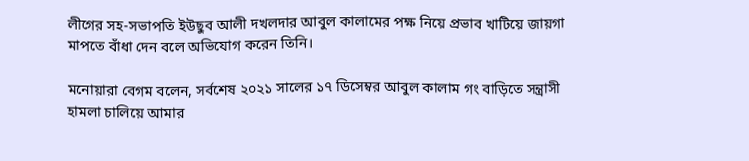লীগের সহ-সভাপতি ইউছুব আলী দখলদার আবুল কালামের পক্ষ নিয়ে প্রভাব খাটিয়ে জায়গা মাপতে বাঁধা দেন বলে অভিযোগ করেন তিনি।

মনোয়ারা বেগম বলেন, সর্বশেষ ২০২১ সালের ১৭ ডিসেম্বর আবুল কালাম গং বাড়িতে সন্ত্রাসী হামলা চালিয়ে আমার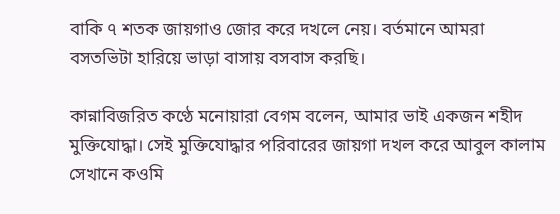বাকি ৭ শতক জায়গাও জোর করে দখলে নেয়। বর্তমানে আমরা বসতভিটা হারিয়ে ভাড়া বাসায় বসবাস করছি।

কান্নাবিজরিত কণ্ঠে মনোয়ারা বেগম বলেন, আমার ভাই একজন শহীদ মুক্তিযোদ্ধা। সেই মুক্তিযোদ্ধার পরিবারের জায়গা দখল করে আবুল কালাম সেখানে কওমি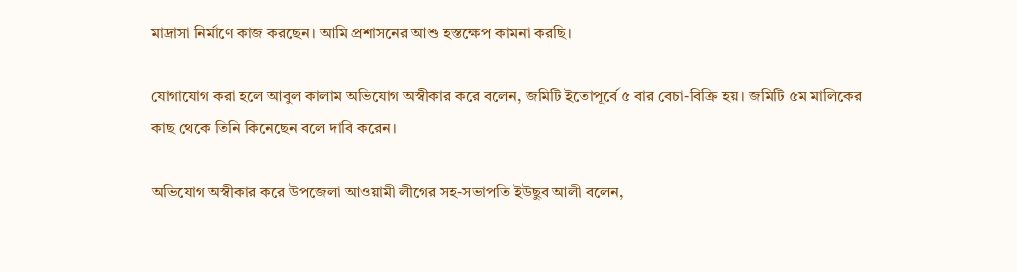মাদ্রাসা নির্মাণে কাজ করছেন। আমি প্রশাসনের আশু হস্তক্ষেপ কামনা করছি।

যোগাযোগ করা হলে আবুল কালাম অভিযোগ অস্বীকার করে বলেন, জমিটি ইতোপূর্বে ৫ বার বেচা-বিক্রি হয়। জমিটি ৫ম মালিকের কাছ থেকে তিনি কিনেছেন বলে দাবি করেন।

অভিযোগ অস্বীকার করে উপজেলা আওয়ামী লীগের সহ-সভাপতি ইউছুব আলী বলেন,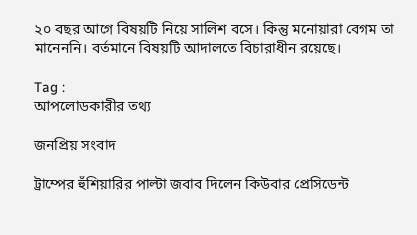২০ বছর আগে বিষয়টি নিয়ে সালিশ বসে। কিন্তু মনোয়ারা বেগম তা মানেননি। বর্তমানে বিষয়টি আদালতে বিচারাধীন রয়েছে।

Tag :
আপলোডকারীর তথ্য

জনপ্রিয় সংবাদ

ট্রাম্পের হুঁশিয়ারির পাল্টা জবাব দিলেন কিউবার প্রেসিডেন্ট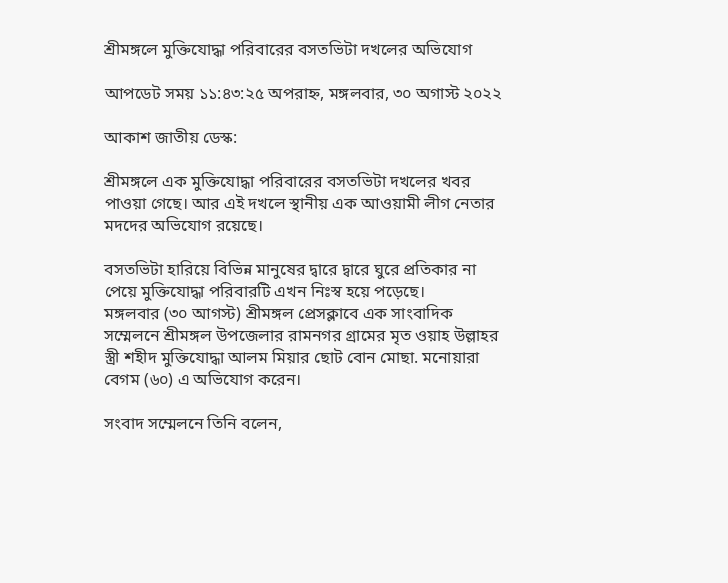শ্রীমঙ্গলে মুক্তিযোদ্ধা পরিবারের বসতভিটা দখলের অভিযোগ

আপডেট সময় ১১:৪৩:২৫ অপরাহ্ন, মঙ্গলবার, ৩০ অগাস্ট ২০২২

আকাশ জাতীয় ডেস্ক:

শ্রীমঙ্গলে এক মুক্তিযোদ্ধা পরিবারের বসতভিটা দখলের খবর পাওয়া গেছে। আর এই দখলে স্থানীয় এক আওয়ামী লীগ নেতার মদদের অভিযোগ রয়েছে।

বসতভিটা হারিয়ে বিভিন্ন মানুষের দ্বারে দ্বারে ঘুরে প্রতিকার না পেয়ে মুক্তিযোদ্ধা পরিবারটি এখন নিঃস্ব হয়ে পড়েছে।
মঙ্গলবার (৩০ আগস্ট) শ্রীমঙ্গল প্রেসক্লাবে এক সাংবাদিক সম্মেলনে শ্রীমঙ্গল উপজেলার রামনগর গ্রামের মৃত ওয়াহ উল্লাহর স্ত্রী শহীদ মুক্তিযোদ্ধা আলম মিয়ার ছোট বোন মোছা. মনোয়ারা বেগম (৬০) এ অভিযোগ করেন।

সংবাদ সম্মেলনে তিনি বলেন,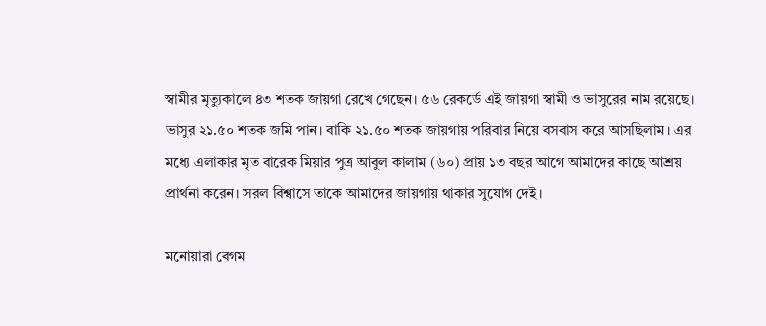স্বামীর মৃত্যুকালে ৪৩ শতক জায়গা রেখে গেছেন। ৫৬ রেকর্ডে এই জায়গা স্বামী ও ভাসুরের নাম রয়েছে। ভাসুর ২১.৫০ শতক জমি পান। বাকি ২১.৫০ শতক জায়গায় পরিবার নিয়ে বসবাস করে আসছিলাম। এর মধ্যে এলাকার মৃত বারেক মিয়ার পুত্র আবুল কালাম (৬০) প্রায় ১৩ বছর আগে আমাদের কাছে আশ্রয় প্রার্থনা করেন। সরল বিশ্বাসে তাকে আমাদের জায়গায় থাকার সুযোগ দেই।

মনোয়ারা বেগম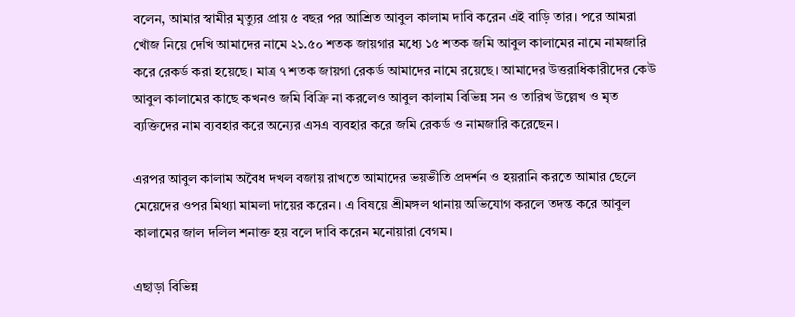বলেন, আমার স্বামীর মৃত্যুর প্রায় ৫ বছর পর আশ্রিত আবুল কালাম দাবি করেন এই বাড়ি তার। পরে আমরা খোঁজ নিয়ে দেখি আমাদের নামে ২১.৫০ শতক জায়গার মধ্যে ১৫ শতক জমি আবুল কালামের নামে নামজারি করে রেকর্ড করা হয়েছে। মাত্র ৭ শতক জায়গা রেকর্ড আমাদের নামে রয়েছে। আমাদের উত্তরাধিকারীদের কেউ আবুল কালামের কাছে কখনও জমি বিক্রি না করলেও আবুল কালাম বিভিন্ন সন ও তারিখ উল্লেখ ও মৃত ব্যক্তিদের নাম ব্যবহার করে অন্যের এসএ ব্যবহার করে জমি রেকর্ড ও নামজারি করেছেন।

এরপর আবুল কালাম অবৈধ দখল বজায় রাখতে আমাদের ভয়ভীতি প্রদর্শন ও হয়রানি করতে আমার ছেলে মেয়েদের ওপর মিথ্যা মামলা দায়ের করেন। এ বিষয়ে শ্রীমঙ্গল থানায় অভিযোগ করলে তদন্ত করে আবুল কালামের জাল দলিল শনাক্ত হয় বলে দাবি করেন মনোয়ারা বেগম।

এছাড়া বিভিন্ন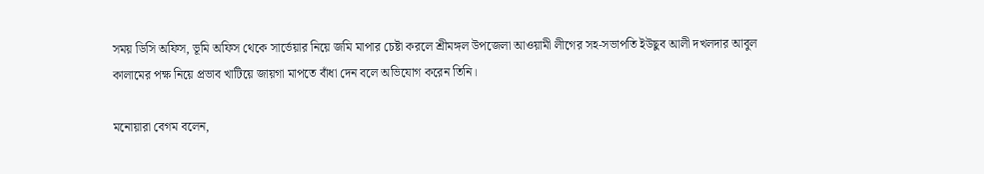সময় ডিসি অফিস, ভূমি অফিস থেকে সার্ভেয়ার নিয়ে জমি মাপার চেষ্টা করলে শ্রীমঙ্গল উপজেলা আওয়ামী লীগের সহ-সভাপতি ইউছুব আলী দখলদার আবুল কালামের পক্ষ নিয়ে প্রভাব খাটিয়ে জায়গা মাপতে বাঁধা দেন বলে অভিযোগ করেন তিনি।

মনোয়ারা বেগম বলেন,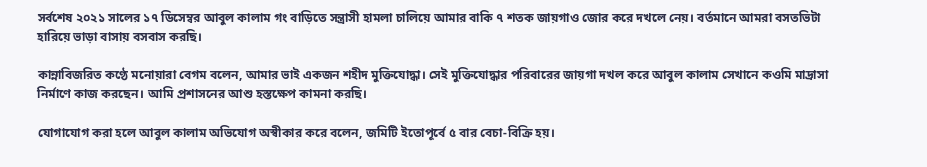সর্বশেষ ২০২১ সালের ১৭ ডিসেম্বর আবুল কালাম গং বাড়িতে সন্ত্রাসী হামলা চালিয়ে আমার বাকি ৭ শতক জায়গাও জোর করে দখলে নেয়। বর্তমানে আমরা বসতভিটা হারিয়ে ভাড়া বাসায় বসবাস করছি।

কান্নাবিজরিত কণ্ঠে মনোয়ারা বেগম বলেন, আমার ভাই একজন শহীদ মুক্তিযোদ্ধা। সেই মুক্তিযোদ্ধার পরিবারের জায়গা দখল করে আবুল কালাম সেখানে কওমি মাদ্রাসা নির্মাণে কাজ করছেন। আমি প্রশাসনের আশু হস্তক্ষেপ কামনা করছি।

যোগাযোগ করা হলে আবুল কালাম অভিযোগ অস্বীকার করে বলেন, জমিটি ইতোপূর্বে ৫ বার বেচা-বিক্রি হয়।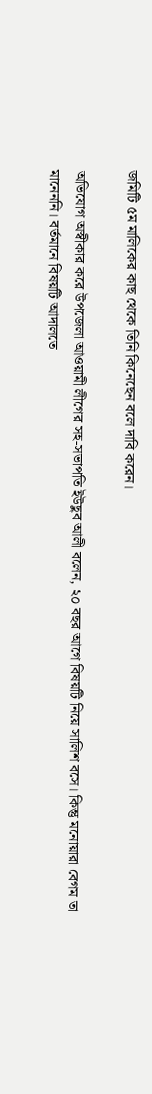জমিটি ৫ম মালিকের কাছ থেকে তিনি কিনেছেন বলে দাবি করেন।

অভিযোগ অস্বীকার করে উপজেলা আওয়ামী লীগের সহ-সভাপতি ইউছুব আলী বলেন, ২০ বছর আগে বিষয়টি নিয়ে সালিশ বসে। কিন্তু মনোয়ারা বেগম তা মানেননি। বর্তমানে বিষয়টি আদালতে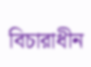বিচারাধীন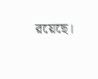রয়েছে।